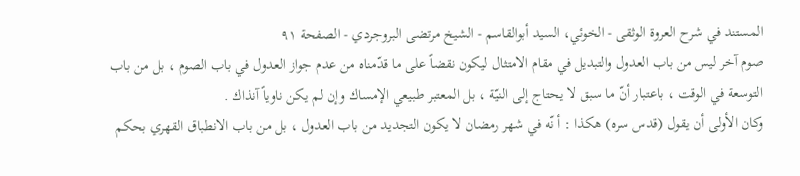المستند في شرح العروة الوثقى - الخوئي، السيد أبوالقاسم - الشيخ مرتضى البروجردي - الصفحة ٩١
صوم آخر ليس من باب العدول والتبديل في مقام الامتثال ليكون نقضاً على ما قدّمناه من عدم جواز العدول في باب الصوم ، بل من باب التوسعة في الوقت ، باعتبار أنّ ما سبق لا يحتاج إلى النيّة ، بل المعتبر طبيعي الإمساك وإن لم يكن ناوياً آنذاك .
وكان الأولى أن يقول (قدس سره) هكذا : أ نّه في شهر رمضان لا يكون التجديد من باب العدول ، بل من باب الانطباق القهري بحكم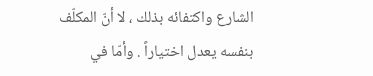الشارع واكتفائه بذلك ، لا أنّ المكلّف بنفسه يعدل اختياراً . وأمّا في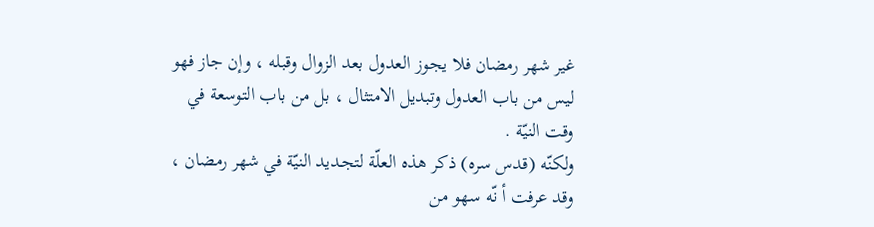غير شهر رمضان فلا يجوز العدول بعد الزوال وقبله ، وإن جاز فهو ليس من باب العدول وتبديل الامتثال ، بل من باب التوسعة في وقت النيّة .
ولكنّه (قدس سره) ذكر هذه العلّة لتجـديد النيّة في شهر رمضان ، وقد عرفت أ نّه سهو من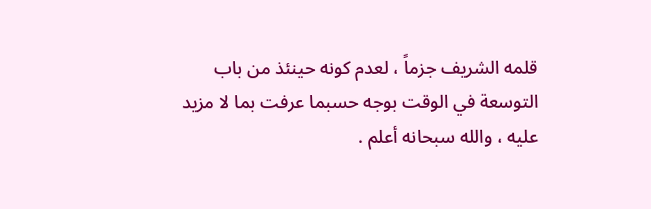قلمه الشريف جزماً ، لعدم كونه حينئذ من باب التوسعة في الوقت بوجه حسبما عرفت بما لا مزيد عليه ، والله سبحانه أعلم .